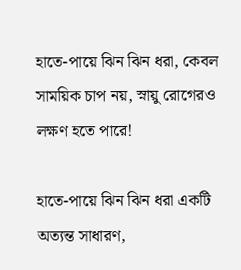হাতে-পায়ে ঝিন ঝিন ধরা, কেবল সাময়িক চাপ নয়, স্নায়ু রোগেরও লক্ষণ হতে পারে!

হাতে-পায়ে ঝিন ঝিন ধরা একটি অত্যন্ত সাধারণ,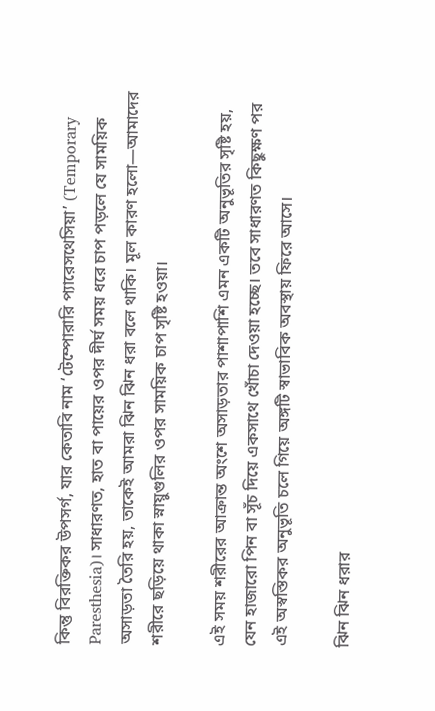কিন্তু বিরক্তিকর উপসর্গ, যার কেতাবি নাম ‘টেম্পোরারি প্যারেসথেসিয়া’ (Temporary Paresthesia)। সাধারণত, হাত বা পায়ের ওপর দীর্ঘ সময় ধরে চাপ পড়লে যে সাময়িক অসাড়তা তৈরি হয়, তাকেই আমরা ঝিন ঝিন ধরা বলে থাকি। মূল কারণ হলো—আমাদের শরীরে ছড়িয়ে থাকা স্নায়ুগুলির ওপর সাময়িক চাপ সৃষ্টি হওয়া।

এই সময় শরীরের আক্রান্ত অংশে অসাড়তার পাশাপাশি এমন একটি অনুভূতির সৃষ্টি হয়, যেন হাজারো পিন বা সূঁচ দিয়ে একসাথে খোঁচা দেওয়া হচ্ছে। তবে সাধারণত কিছুক্ষণ পর এই অস্বস্তিকর অনুভূতি চলে গিয়ে অঙ্গটি স্বাভাবিক অবস্থায় ফিরে আসে।

ঝিন ঝিন ধরার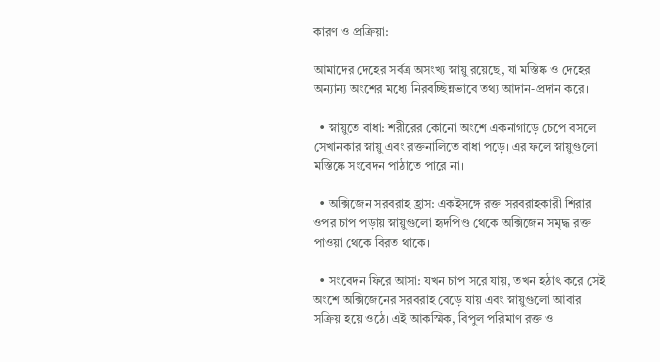কারণ ও প্রক্রিয়া:

আমাদের দেহের সর্বত্র অসংখ্য স্নায়ু রয়েছে, যা মস্তিষ্ক ও দেহের অন্যান্য অংশের মধ্যে নিরবচ্ছিন্নভাবে তথ্য আদান-প্রদান করে।

  • স্নায়ুতে বাধা: শরীরের কোনো অংশে একনাগাড়ে চেপে বসলে সেখানকার স্নায়ু এবং রক্তনালিতে বাধা পড়ে। এর ফলে স্নায়ুগুলো মস্তিষ্কে সংবেদন পাঠাতে পারে না।

  • অক্সিজেন সরবরাহ হ্রাস: একইসঙ্গে রক্ত সরবরাহকারী শিরার ওপর চাপ পড়ায় স্নায়ুগুলো হৃদপিণ্ড থেকে অক্সিজেন সমৃদ্ধ রক্ত পাওয়া থেকে বিরত থাকে।

  • সংবেদন ফিরে আসা: যখন চাপ সরে যায়, তখন হঠাৎ করে সেই অংশে অক্সিজেনের সরবরাহ বেড়ে যায় এবং স্নায়ুগুলো আবার সক্রিয় হয়ে ওঠে। এই আকস্মিক, বিপুল পরিমাণ রক্ত ও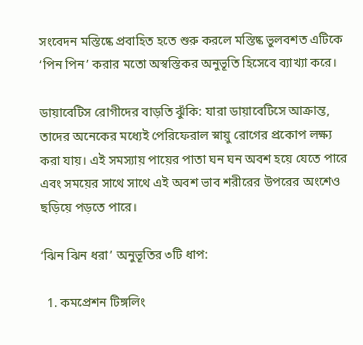সংবেদন মস্তিষ্কে প্রবাহিত হতে শুরু করলে মস্তিষ্ক ভুলবশত এটিকে ‘পিন পিন’ করার মতো অস্বস্তিকর অনুভূতি হিসেবে ব্যাখ্যা করে।

ডায়াবেটিস রোগীদের বাড়তি ঝুঁকি: যারা ডায়াবেটিসে আক্রান্ত, তাদের অনেকের মধ্যেই পেরিফেরাল স্নায়ু রোগের প্রকোপ লক্ষ্য করা যায়। এই সমস্যায় পায়ের পাতা ঘন ঘন অবশ হয়ে যেতে পারে এবং সময়ের সাথে সাথে এই অবশ ভাব শরীরের উপরের অংশেও ছড়িয়ে পড়তে পারে।

‘ঝিন ঝিন ধরা’ অনুভূতির ৩টি ধাপ:

  1. কমপ্রেশন টিঙ্গলিং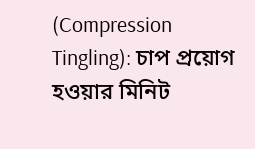(Compression Tingling): চাপ প্রয়োগ হওয়ার মিনিট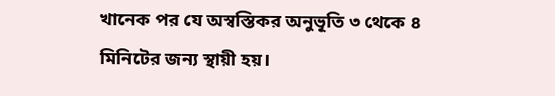খানেক পর যে অস্বস্তিকর অনুভূতি ৩ থেকে ৪ মিনিটের জন্য স্থায়ী হয়।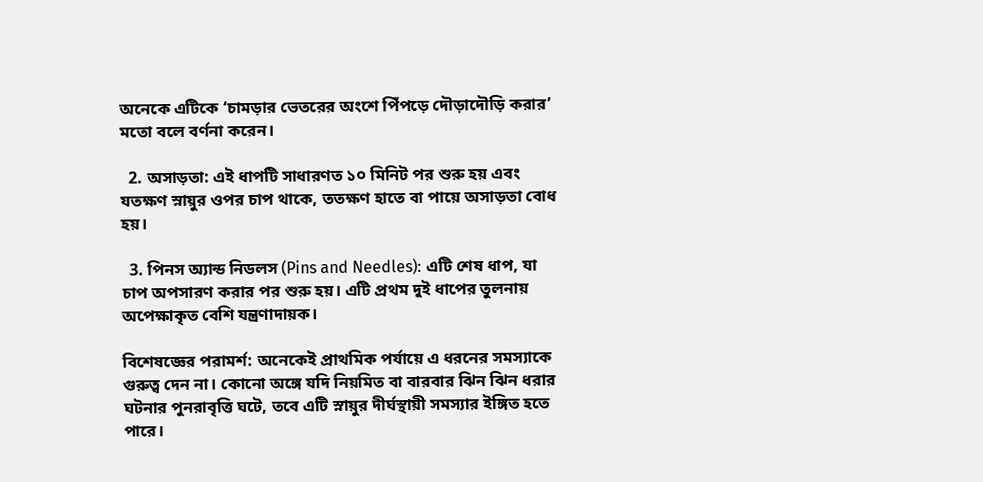অনেকে এটিকে ‘চামড়ার ভেতরের অংশে পিঁপড়ে দৌড়াদৌড়ি করার’ মতো বলে বর্ণনা করেন।

  2. অসাড়তা: এই ধাপটি সাধারণত ১০ মিনিট পর শুরু হয় এবং যতক্ষণ স্নায়ুর ওপর চাপ থাকে, ততক্ষণ হাতে বা পায়ে অসাড়তা বোধ হয়।

  3. পিনস অ্যান্ড নিডলস (Pins and Needles): এটি শেষ ধাপ, যা চাপ অপসারণ করার পর শুরু হয়। এটি প্রথম দুই ধাপের তুলনায় অপেক্ষাকৃত বেশি যন্ত্রণাদায়ক।

বিশেষজ্ঞের পরামর্শ: অনেকেই প্রাথমিক পর্যায়ে এ ধরনের সমস্যাকে গুরুত্ব দেন না। কোনো অঙ্গে যদি নিয়মিত বা বারবার ঝিন ঝিন ধরার ঘটনার পুনরাবৃত্তি ঘটে, তবে এটি স্নায়ুর দীর্ঘস্থায়ী সমস্যার ইঙ্গিত হতে পারে।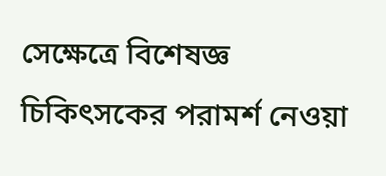সেক্ষেত্রে বিশেষজ্ঞ চিকিৎসকের পরামর্শ নেওয়া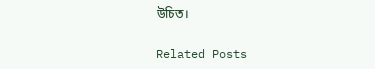উচিত।

Related Posts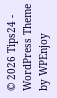© 2026 Tips24 - WordPress Theme by WPEnjoy